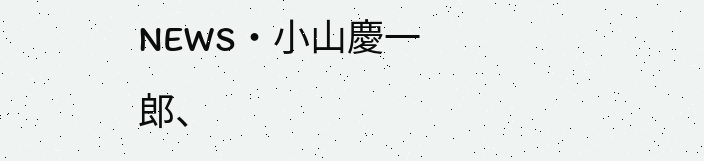NEWS・小山慶一郎、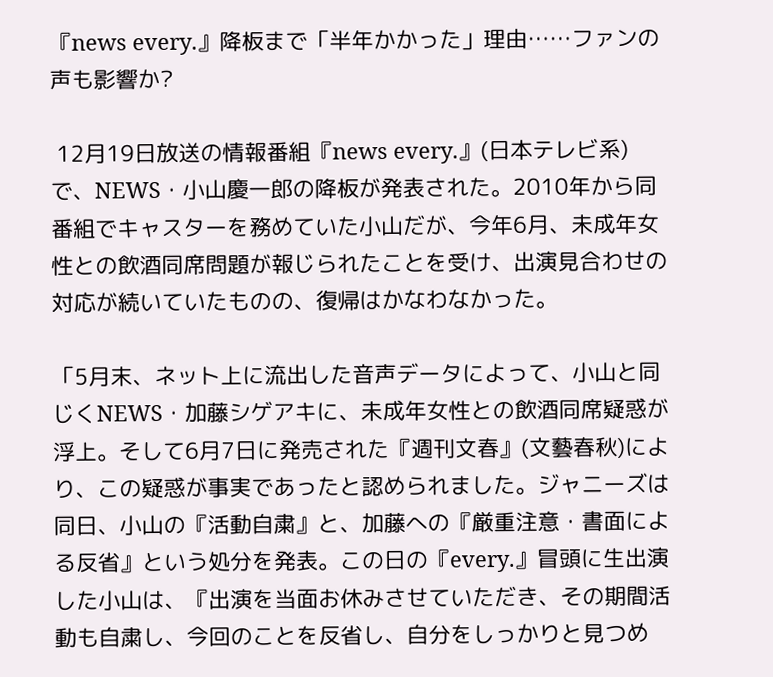『news every.』降板まで「半年かかった」理由……ファンの声も影響か?

 12月19日放送の情報番組『news every.』(日本テレビ系)で、NEWS・小山慶一郎の降板が発表された。2010年から同番組でキャスターを務めていた小山だが、今年6月、未成年女性との飲酒同席問題が報じられたことを受け、出演見合わせの対応が続いていたものの、復帰はかなわなかった。

「5月末、ネット上に流出した音声データによって、小山と同じくNEWS・加藤シゲアキに、未成年女性との飲酒同席疑惑が浮上。そして6月7日に発売された『週刊文春』(文藝春秋)により、この疑惑が事実であったと認められました。ジャニーズは同日、小山の『活動自粛』と、加藤への『厳重注意・書面による反省』という処分を発表。この日の『every.』冒頭に生出演した小山は、『出演を当面お休みさせていただき、その期間活動も自粛し、今回のことを反省し、自分をしっかりと見つめ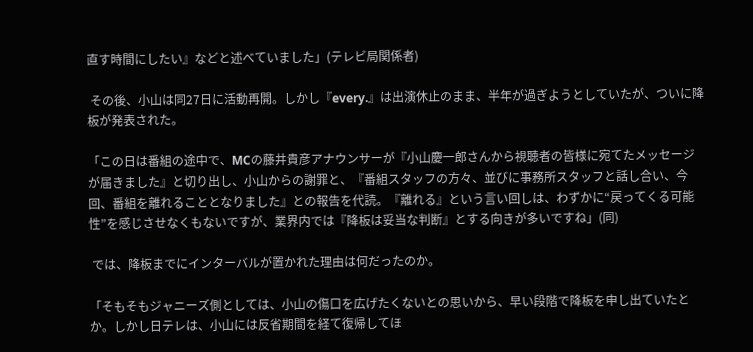直す時間にしたい』などと述べていました」(テレビ局関係者)

 その後、小山は同27日に活動再開。しかし『every.』は出演休止のまま、半年が過ぎようとしていたが、ついに降板が発表された。

「この日は番組の途中で、MCの藤井貴彦アナウンサーが『小山慶一郎さんから視聴者の皆様に宛てたメッセージが届きました』と切り出し、小山からの謝罪と、『番組スタッフの方々、並びに事務所スタッフと話し合い、今回、番組を離れることとなりました』との報告を代読。『離れる』という言い回しは、わずかに“戻ってくる可能性”を感じさせなくもないですが、業界内では『降板は妥当な判断』とする向きが多いですね」(同)

 では、降板までにインターバルが置かれた理由は何だったのか。

「そもそもジャニーズ側としては、小山の傷口を広げたくないとの思いから、早い段階で降板を申し出ていたとか。しかし日テレは、小山には反省期間を経て復帰してほ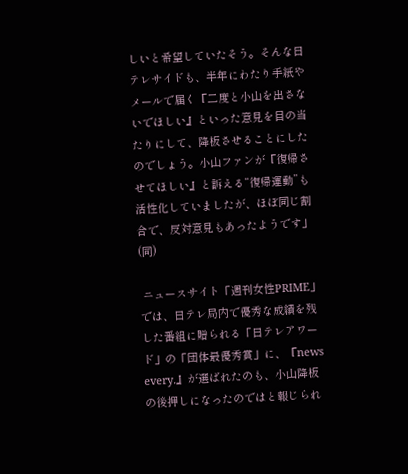しいと希望していたそう。そんな日テレサイドも、半年にわたり手紙やメールで届く『二度と小山を出さないでほしい』といった意見を目の当たりにして、降板させることにしたのでしょう。小山ファンが『復帰させてほしい』と訴える“復帰運動”も活性化していましたが、ほぼ同じ割合で、反対意見もあったようです」(同)

 ニュースサイト「週刊女性PRIME」では、日テレ局内で優秀な成績を残した番組に贈られる「日テレアワード」の「団体最優秀賞」に、『news every.』が選ばれたのも、小山降板の後押しになったのではと報じられ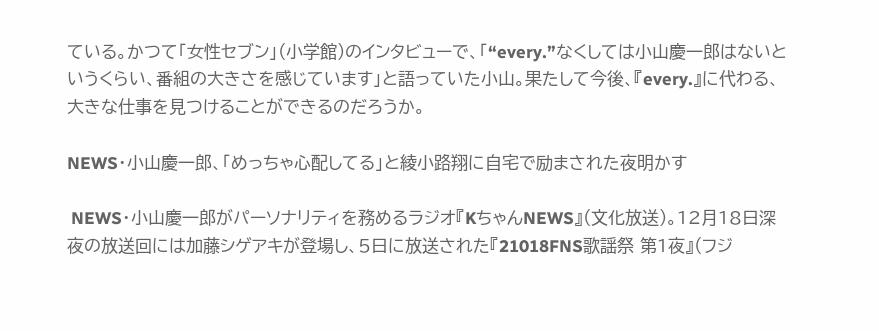ている。かつて「女性セブン」(小学館)のインタビューで、「“every.”なくしては小山慶一郎はないというくらい、番組の大きさを感じています」と語っていた小山。果たして今後、『every.』に代わる、大きな仕事を見つけることができるのだろうか。

NEWS・小山慶一郎、「めっちゃ心配してる」と綾小路翔に自宅で励まされた夜明かす

 NEWS・小山慶一郎がパーソナリティを務めるラジオ『KちゃんNEWS』(文化放送)。12月18日深夜の放送回には加藤シゲアキが登場し、5日に放送された『21018FNS歌謡祭 第1夜』(フジ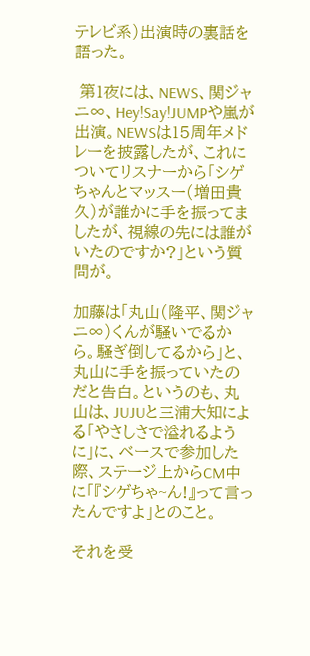テレビ系)出演時の裏話を語った。

 第1夜には、NEWS、関ジャニ∞、Hey!Say!JUMPや嵐が出演。NEWSは15周年メドレーを披露したが、これについてリスナーから「シゲちゃんとマッスー(増田貴久)が誰かに手を振ってましたが、視線の先には誰がいたのですか?」という質問が。

加藤は「丸山(隆平、関ジャニ∞)くんが騒いでるから。騒ぎ倒してるから」と、丸山に手を振っていたのだと告白。というのも、丸山は、JUJUと三浦大知による「やさしさで溢れるように」に、ベースで参加した際、ステージ上からCM中に「『シゲちゃ~ん!』って言ったんですよ」とのこと。

それを受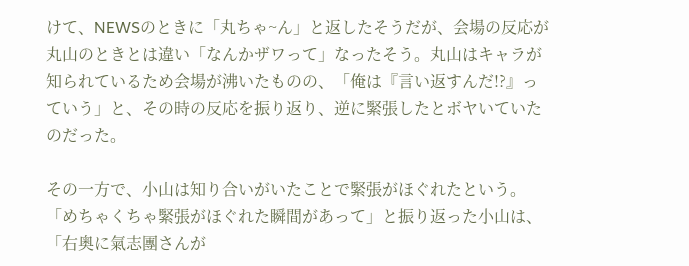けて、NEWSのときに「丸ちゃ~ん」と返したそうだが、会場の反応が丸山のときとは違い「なんかザワって」なったそう。丸山はキャラが知られているため会場が沸いたものの、「俺は『言い返すんだ!?』っていう」と、その時の反応を振り返り、逆に緊張したとボヤいていたのだった。

その一方で、小山は知り合いがいたことで緊張がほぐれたという。「めちゃくちゃ緊張がほぐれた瞬間があって」と振り返った小山は、「右奥に氣志團さんが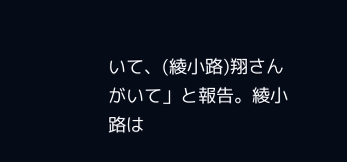いて、(綾小路)翔さんがいて」と報告。綾小路は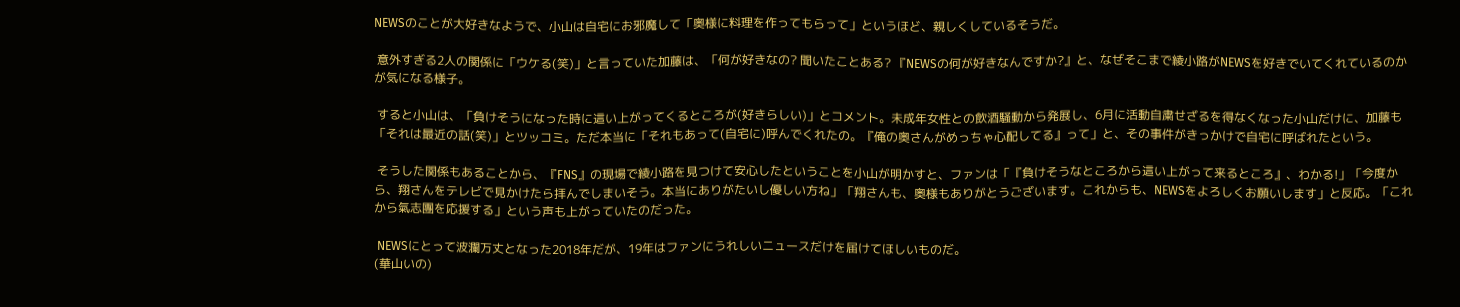NEWSのことが大好きなようで、小山は自宅にお邪魔して「奥様に料理を作ってもらって」というほど、親しくしているそうだ。

 意外すぎる2人の関係に「ウケる(笑)」と言っていた加藤は、「何が好きなの? 聞いたことある? 『NEWSの何が好きなんですか?』と、なぜそこまで綾小路がNEWSを好きでいてくれているのかが気になる様子。

 すると小山は、「負けそうになった時に這い上がってくるところが(好きらしい)」とコメント。未成年女性との飲酒騒動から発展し、6月に活動自粛せざるを得なくなった小山だけに、加藤も「それは最近の話(笑)」とツッコミ。ただ本当に「それもあって(自宅に)呼んでくれたの。『俺の奥さんがめっちゃ心配してる』って」と、その事件がきっかけで自宅に呼ばれたという。

 そうした関係もあることから、『FNS』の現場で綾小路を見つけて安心したということを小山が明かすと、ファンは「『負けそうなところから這い上がって来るところ』、わかる!」「今度から、翔さんをテレビで見かけたら拝んでしまいそう。本当にありがたいし優しい方ね」「翔さんも、奥様もありがとうございます。これからも、NEWSをよろしくお願いします」と反応。「これから氣志團を応援する」という声も上がっていたのだった。

 NEWSにとって波瀾万丈となった2018年だが、19年はファンにうれしいニュースだけを届けてほしいものだ。
(華山いの)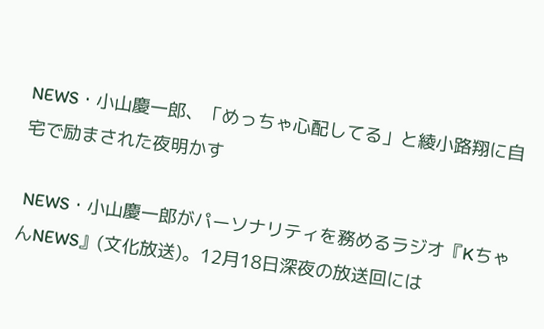NEWS・小山慶一郎、「めっちゃ心配してる」と綾小路翔に自宅で励まされた夜明かす

 NEWS・小山慶一郎がパーソナリティを務めるラジオ『KちゃんNEWS』(文化放送)。12月18日深夜の放送回には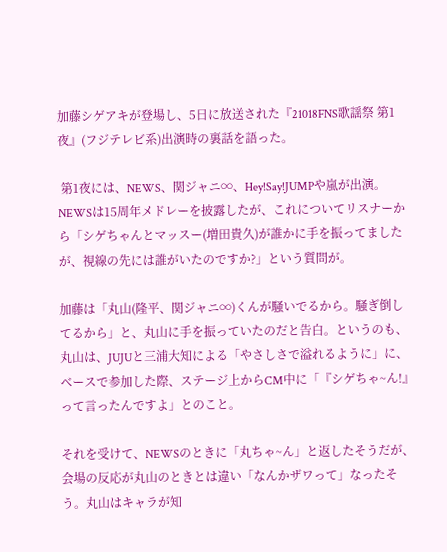加藤シゲアキが登場し、5日に放送された『21018FNS歌謡祭 第1夜』(フジテレビ系)出演時の裏話を語った。

 第1夜には、NEWS、関ジャニ∞、Hey!Say!JUMPや嵐が出演。NEWSは15周年メドレーを披露したが、これについてリスナーから「シゲちゃんとマッスー(増田貴久)が誰かに手を振ってましたが、視線の先には誰がいたのですか?」という質問が。

加藤は「丸山(隆平、関ジャニ∞)くんが騒いでるから。騒ぎ倒してるから」と、丸山に手を振っていたのだと告白。というのも、丸山は、JUJUと三浦大知による「やさしさで溢れるように」に、ベースで参加した際、ステージ上からCM中に「『シゲちゃ~ん!』って言ったんですよ」とのこと。

それを受けて、NEWSのときに「丸ちゃ~ん」と返したそうだが、会場の反応が丸山のときとは違い「なんかザワって」なったそう。丸山はキャラが知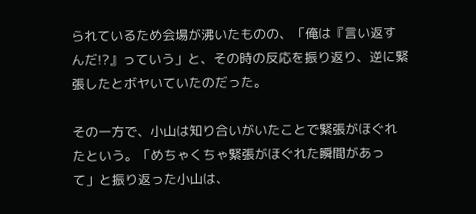られているため会場が沸いたものの、「俺は『言い返すんだ!?』っていう」と、その時の反応を振り返り、逆に緊張したとボヤいていたのだった。

その一方で、小山は知り合いがいたことで緊張がほぐれたという。「めちゃくちゃ緊張がほぐれた瞬間があって」と振り返った小山は、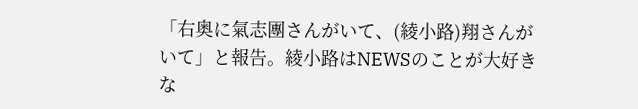「右奥に氣志團さんがいて、(綾小路)翔さんがいて」と報告。綾小路はNEWSのことが大好きな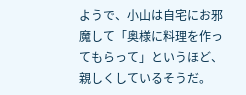ようで、小山は自宅にお邪魔して「奥様に料理を作ってもらって」というほど、親しくしているそうだ。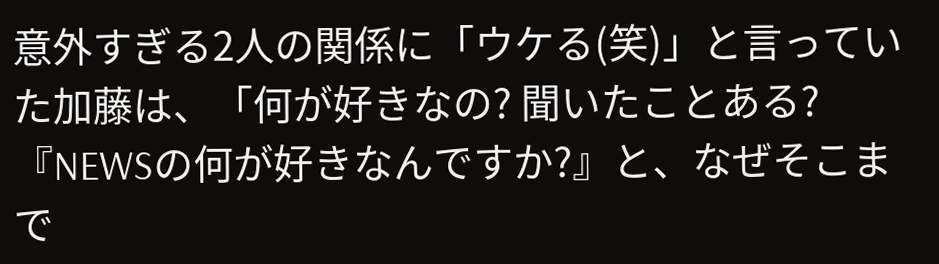意外すぎる2人の関係に「ウケる(笑)」と言っていた加藤は、「何が好きなの? 聞いたことある? 『NEWSの何が好きなんですか?』と、なぜそこまで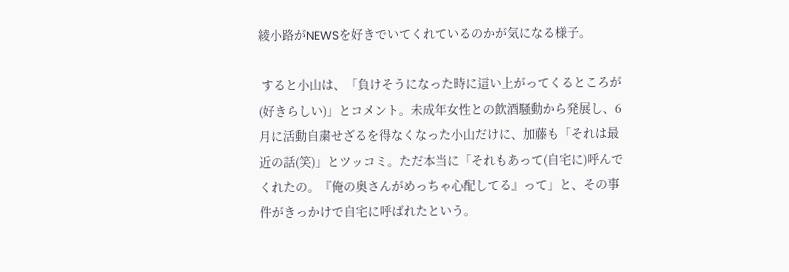綾小路がNEWSを好きでいてくれているのかが気になる様子。

 すると小山は、「負けそうになった時に這い上がってくるところが(好きらしい)」とコメント。未成年女性との飲酒騒動から発展し、6月に活動自粛せざるを得なくなった小山だけに、加藤も「それは最近の話(笑)」とツッコミ。ただ本当に「それもあって(自宅に)呼んでくれたの。『俺の奥さんがめっちゃ心配してる』って」と、その事件がきっかけで自宅に呼ばれたという。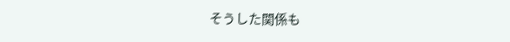そうした関係も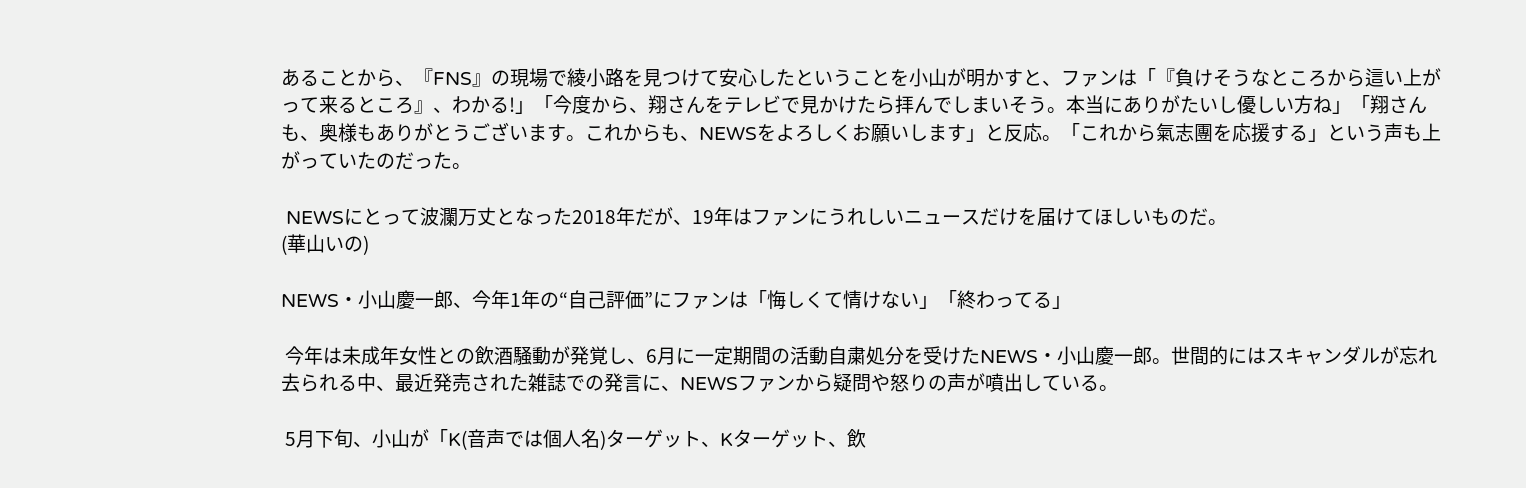あることから、『FNS』の現場で綾小路を見つけて安心したということを小山が明かすと、ファンは「『負けそうなところから這い上がって来るところ』、わかる!」「今度から、翔さんをテレビで見かけたら拝んでしまいそう。本当にありがたいし優しい方ね」「翔さんも、奥様もありがとうございます。これからも、NEWSをよろしくお願いします」と反応。「これから氣志團を応援する」という声も上がっていたのだった。

 NEWSにとって波瀾万丈となった2018年だが、19年はファンにうれしいニュースだけを届けてほしいものだ。
(華山いの)

NEWS・小山慶一郎、今年1年の“自己評価”にファンは「悔しくて情けない」「終わってる」

 今年は未成年女性との飲酒騒動が発覚し、6月に一定期間の活動自粛処分を受けたNEWS・小山慶一郎。世間的にはスキャンダルが忘れ去られる中、最近発売された雑誌での発言に、NEWSファンから疑問や怒りの声が噴出している。

 5月下旬、小山が「K(音声では個人名)ターゲット、Kターゲット、飲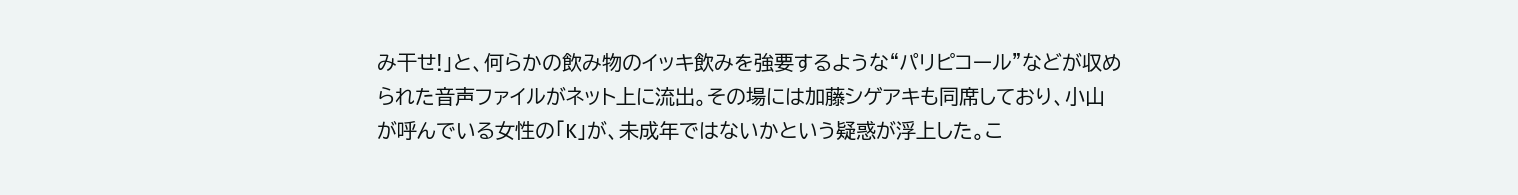み干せ!」と、何らかの飲み物のイッキ飲みを強要するような“パリピコール”などが収められた音声ファイルがネット上に流出。その場には加藤シゲアキも同席しており、小山が呼んでいる女性の「K」が、未成年ではないかという疑惑が浮上した。こ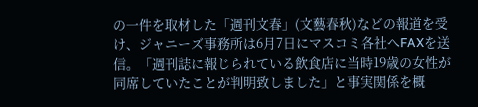の一件を取材した「週刊文春」(文藝春秋)などの報道を受け、ジャニーズ事務所は6月7日にマスコミ各社へFAXを送信。「週刊誌に報じられている飲食店に当時19歳の女性が同席していたことが判明致しました」と事実関係を概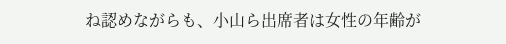ね認めながらも、小山ら出席者は女性の年齢が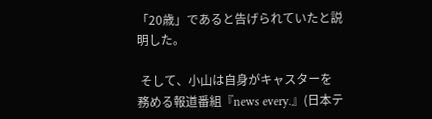「20歳」であると告げられていたと説明した。

 そして、小山は自身がキャスターを務める報道番組『news every.』(日本テ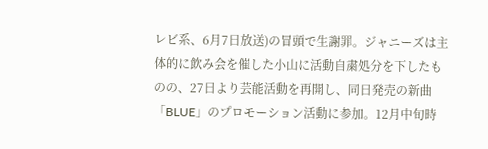レビ系、6月7日放送)の冒頭で生謝罪。ジャニーズは主体的に飲み会を催した小山に活動自粛処分を下したものの、27日より芸能活動を再開し、同日発売の新曲「BLUE」のプロモーション活動に参加。12月中旬時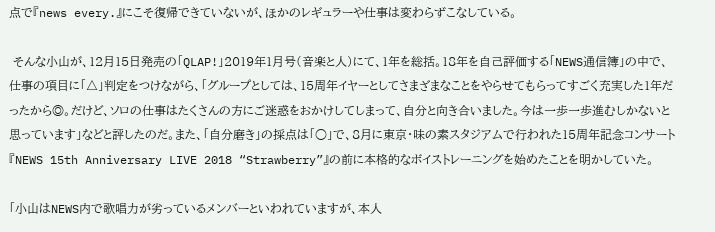点で『news every.』にこそ復帰できていないが、ほかのレギュラーや仕事は変わらずこなしている。

 そんな小山が、12月15日発売の「QLAP!」2019年1月号(音楽と人)にて、1年を総括。18年を自己評価する「NEWS通信簿」の中で、仕事の項目に「△」判定をつけながら、「グループとしては、15周年イヤーとしてさまざまなことをやらせてもらってすごく充実した1年だったから◎。だけど、ソロの仕事はたくさんの方にご迷惑をおかけしてしまって、自分と向き合いました。今は一歩一歩進むしかないと思っています」などと評したのだ。また、「自分磨き」の採点は「○」で、8月に東京・味の素スタジアムで行われた15周年記念コンサート『NEWS 15th Anniversary LIVE 2018 “Strawberry”』の前に本格的なボイストレーニングを始めたことを明かしていた。

「小山はNEWS内で歌唱力が劣っているメンバーといわれていますが、本人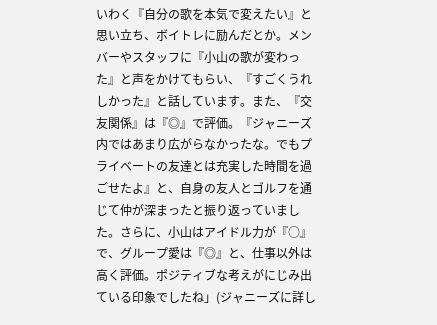いわく『自分の歌を本気で変えたい』と思い立ち、ボイトレに励んだとか。メンバーやスタッフに『小山の歌が変わった』と声をかけてもらい、『すごくうれしかった』と話しています。また、『交友関係』は『◎』で評価。『ジャニーズ内ではあまり広がらなかったな。でもプライベートの友達とは充実した時間を過ごせたよ』と、自身の友人とゴルフを通じて仲が深まったと振り返っていました。さらに、小山はアイドル力が『○』で、グループ愛は『◎』と、仕事以外は高く評価。ポジティブな考えがにじみ出ている印象でしたね」(ジャニーズに詳し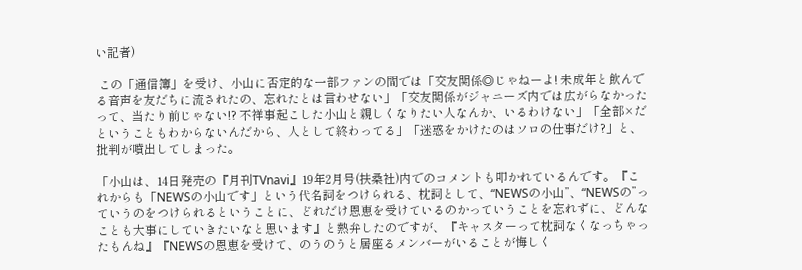い記者)

 この「通信簿」を受け、小山に否定的な一部ファンの間では「交友関係◎じゃねーよ! 未成年と飲んでる音声を友だちに流されたの、忘れたとは言わせない」「交友関係がジャニーズ内では広がらなかったって、当たり前じゃない!? 不祥事起こした小山と親しくなりたい人なんか、いるわけない」「全部×だということもわからないんだから、人として終わってる」「迷惑をかけたのはソロの仕事だけ?」と、批判が噴出してしまった。

「小山は、14日発売の『月刊TVnavi』19年2月号(扶桑社)内でのコメントも叩かれているんです。『これからも「NEWSの小山です」という代名詞をつけられる、枕詞として、“NEWSの小山”、“NEWSの”っていうのをつけられるということに、どれだけ恩恵を受けているのかっていうことを忘れずに、どんなことも大事にしていきたいなと思います』と熱弁したのですが、『キャスターって枕詞なくなっちゃったもんね』『NEWSの恩恵を受けて、のうのうと居座るメンバーがいることが悔しく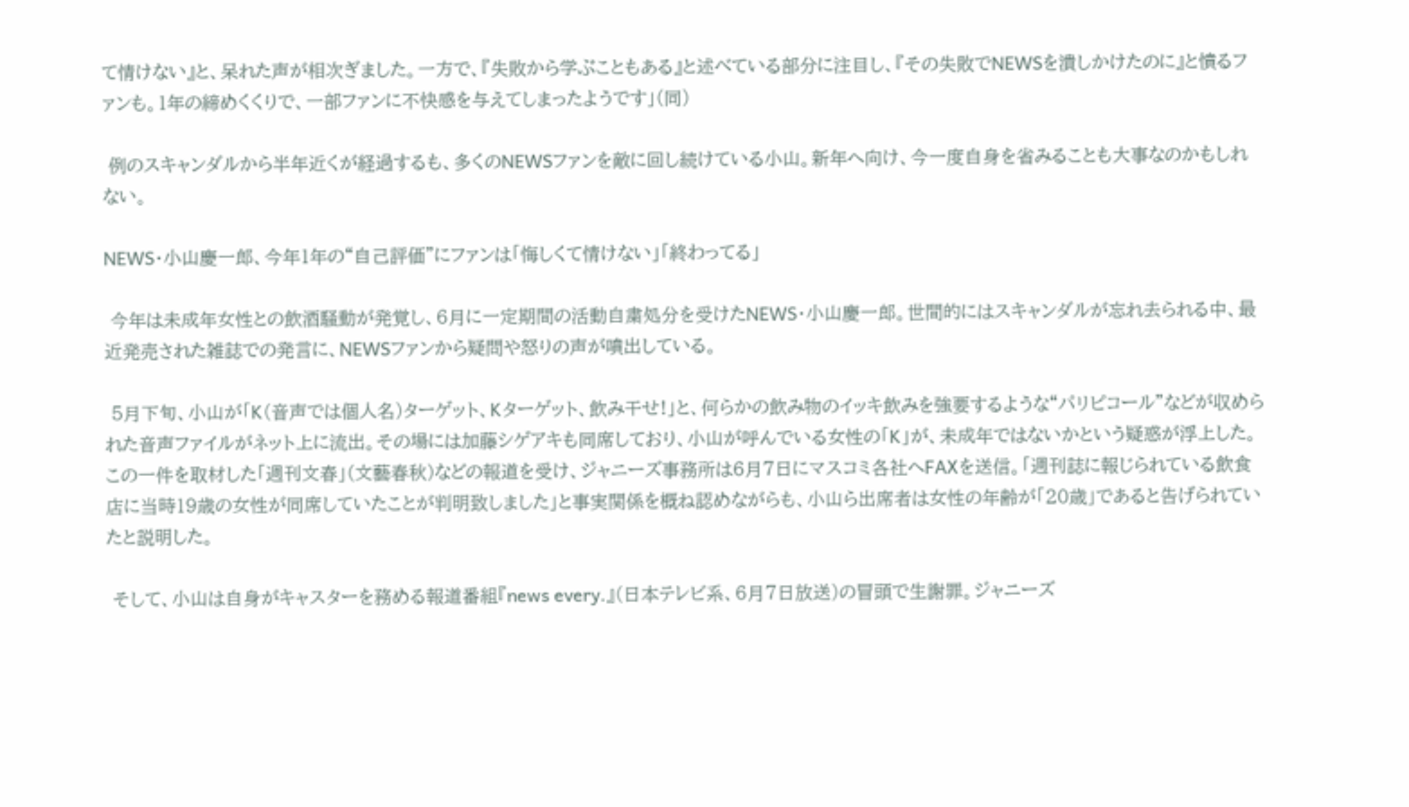て情けない』と、呆れた声が相次ぎました。一方で、『失敗から学ぶこともある』と述べている部分に注目し、『その失敗でNEWSを潰しかけたのに』と憤るファンも。1年の締めくくりで、一部ファンに不快感を与えてしまったようです」(同)

 例のスキャンダルから半年近くが経過するも、多くのNEWSファンを敵に回し続けている小山。新年へ向け、今一度自身を省みることも大事なのかもしれない。

NEWS・小山慶一郎、今年1年の“自己評価”にファンは「悔しくて情けない」「終わってる」

 今年は未成年女性との飲酒騒動が発覚し、6月に一定期間の活動自粛処分を受けたNEWS・小山慶一郎。世間的にはスキャンダルが忘れ去られる中、最近発売された雑誌での発言に、NEWSファンから疑問や怒りの声が噴出している。

 5月下旬、小山が「K(音声では個人名)ターゲット、Kターゲット、飲み干せ!」と、何らかの飲み物のイッキ飲みを強要するような“パリピコール”などが収められた音声ファイルがネット上に流出。その場には加藤シゲアキも同席しており、小山が呼んでいる女性の「K」が、未成年ではないかという疑惑が浮上した。この一件を取材した「週刊文春」(文藝春秋)などの報道を受け、ジャニーズ事務所は6月7日にマスコミ各社へFAXを送信。「週刊誌に報じられている飲食店に当時19歳の女性が同席していたことが判明致しました」と事実関係を概ね認めながらも、小山ら出席者は女性の年齢が「20歳」であると告げられていたと説明した。

 そして、小山は自身がキャスターを務める報道番組『news every.』(日本テレビ系、6月7日放送)の冒頭で生謝罪。ジャニーズ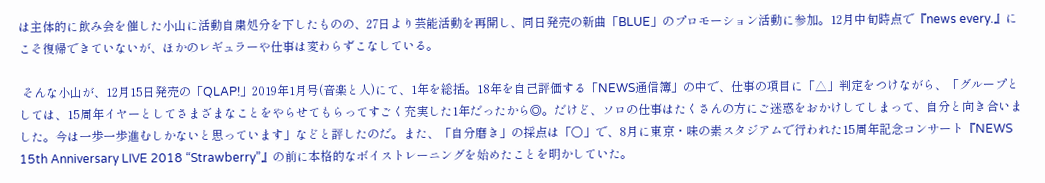は主体的に飲み会を催した小山に活動自粛処分を下したものの、27日より芸能活動を再開し、同日発売の新曲「BLUE」のプロモーション活動に参加。12月中旬時点で『news every.』にこそ復帰できていないが、ほかのレギュラーや仕事は変わらずこなしている。

 そんな小山が、12月15日発売の「QLAP!」2019年1月号(音楽と人)にて、1年を総括。18年を自己評価する「NEWS通信簿」の中で、仕事の項目に「△」判定をつけながら、「グループとしては、15周年イヤーとしてさまざまなことをやらせてもらってすごく充実した1年だったから◎。だけど、ソロの仕事はたくさんの方にご迷惑をおかけしてしまって、自分と向き合いました。今は一歩一歩進むしかないと思っています」などと評したのだ。また、「自分磨き」の採点は「○」で、8月に東京・味の素スタジアムで行われた15周年記念コンサート『NEWS 15th Anniversary LIVE 2018 “Strawberry”』の前に本格的なボイストレーニングを始めたことを明かしていた。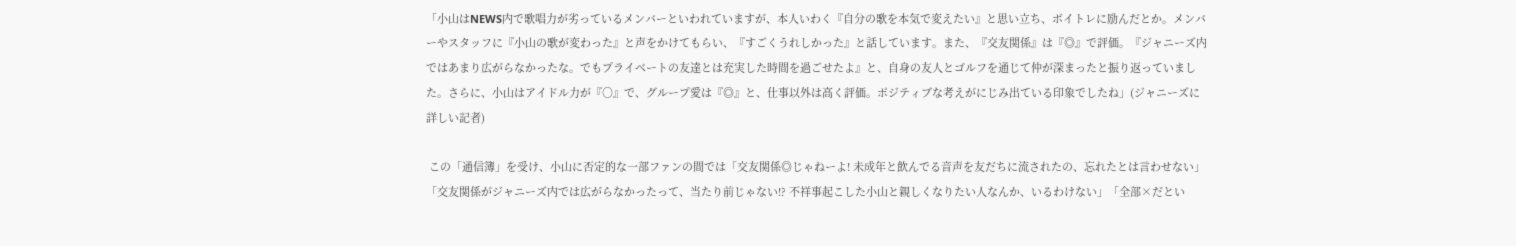「小山はNEWS内で歌唱力が劣っているメンバーといわれていますが、本人いわく『自分の歌を本気で変えたい』と思い立ち、ボイトレに励んだとか。メンバーやスタッフに『小山の歌が変わった』と声をかけてもらい、『すごくうれしかった』と話しています。また、『交友関係』は『◎』で評価。『ジャニーズ内ではあまり広がらなかったな。でもプライベートの友達とは充実した時間を過ごせたよ』と、自身の友人とゴルフを通じて仲が深まったと振り返っていました。さらに、小山はアイドル力が『○』で、グループ愛は『◎』と、仕事以外は高く評価。ポジティブな考えがにじみ出ている印象でしたね」(ジャニーズに詳しい記者)

 この「通信簿」を受け、小山に否定的な一部ファンの間では「交友関係◎じゃねーよ! 未成年と飲んでる音声を友だちに流されたの、忘れたとは言わせない」「交友関係がジャニーズ内では広がらなかったって、当たり前じゃない!? 不祥事起こした小山と親しくなりたい人なんか、いるわけない」「全部×だとい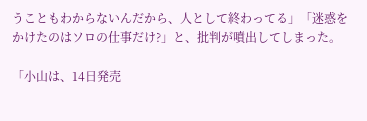うこともわからないんだから、人として終わってる」「迷惑をかけたのはソロの仕事だけ?」と、批判が噴出してしまった。

「小山は、14日発売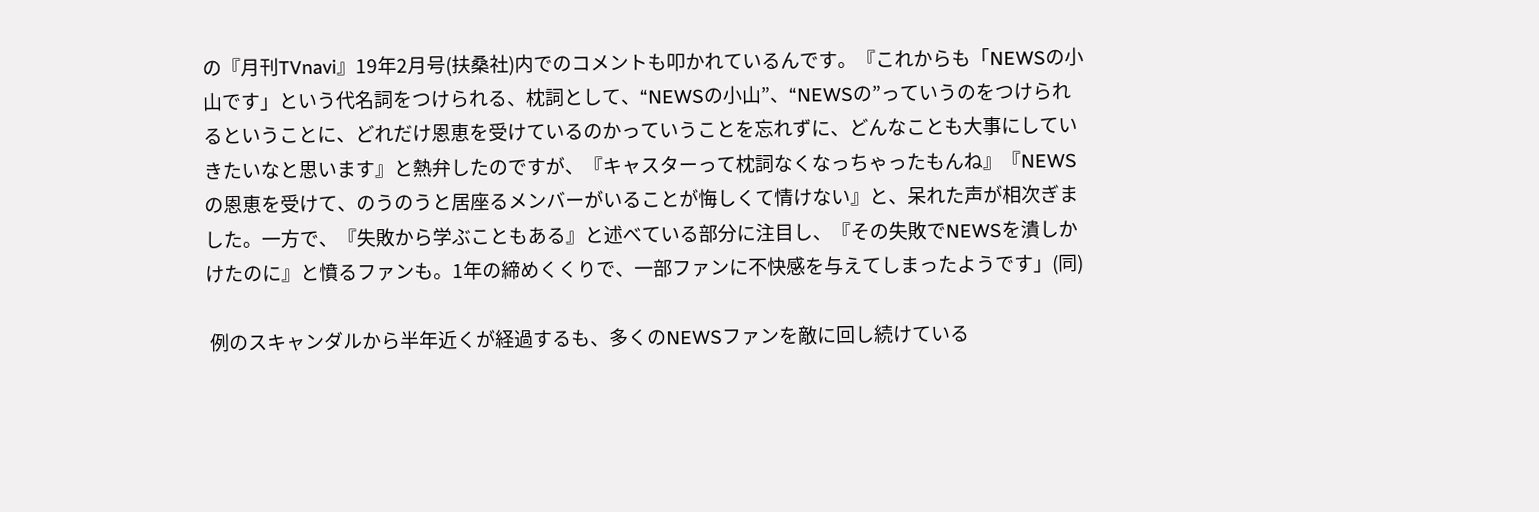の『月刊TVnavi』19年2月号(扶桑社)内でのコメントも叩かれているんです。『これからも「NEWSの小山です」という代名詞をつけられる、枕詞として、“NEWSの小山”、“NEWSの”っていうのをつけられるということに、どれだけ恩恵を受けているのかっていうことを忘れずに、どんなことも大事にしていきたいなと思います』と熱弁したのですが、『キャスターって枕詞なくなっちゃったもんね』『NEWSの恩恵を受けて、のうのうと居座るメンバーがいることが悔しくて情けない』と、呆れた声が相次ぎました。一方で、『失敗から学ぶこともある』と述べている部分に注目し、『その失敗でNEWSを潰しかけたのに』と憤るファンも。1年の締めくくりで、一部ファンに不快感を与えてしまったようです」(同)

 例のスキャンダルから半年近くが経過するも、多くのNEWSファンを敵に回し続けている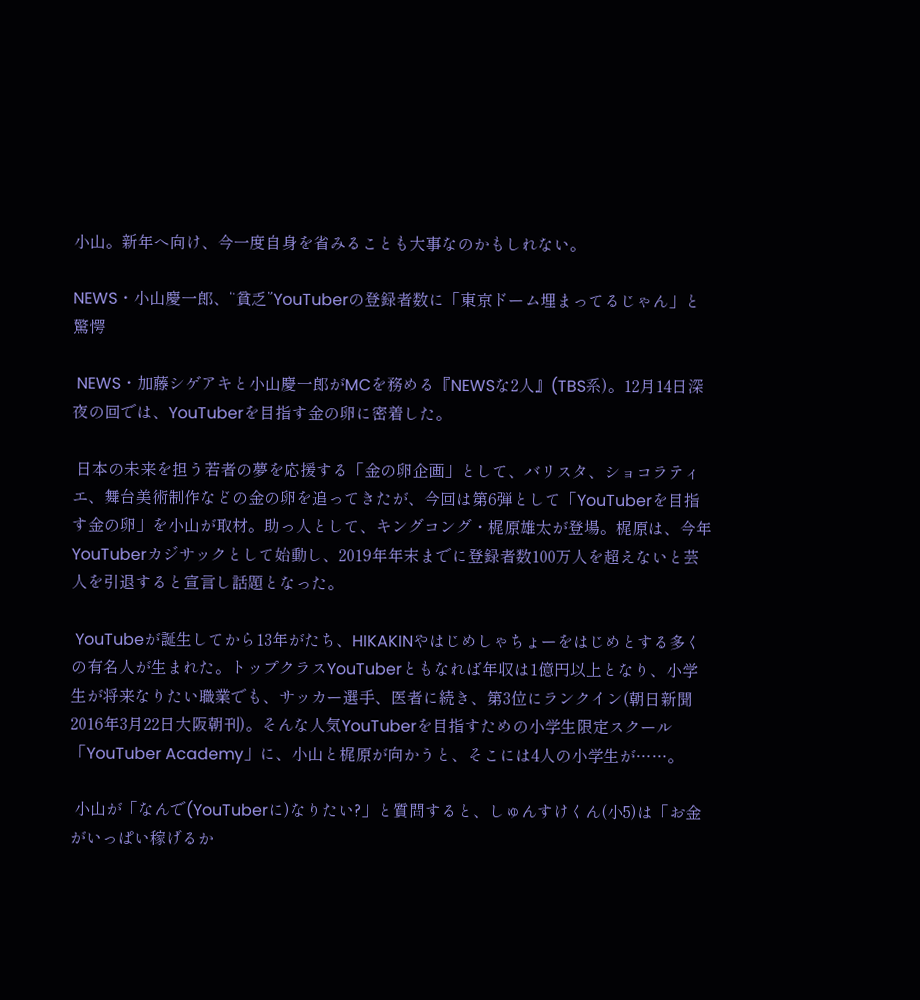小山。新年へ向け、今一度自身を省みることも大事なのかもしれない。

NEWS・小山慶一郎、“貧乏”YouTuberの登録者数に「東京ドーム埋まってるじゃん」と驚愕

 NEWS・加藤シゲアキと小山慶一郎がMCを務める『NEWSな2人』(TBS系)。12月14日深夜の回では、YouTuberを目指す金の卵に密着した。

 日本の未来を担う若者の夢を応援する「金の卵企画」として、バリスタ、ショコラティエ、舞台美術制作などの金の卵を追ってきたが、今回は第6弾として「YouTuberを目指す金の卵」を小山が取材。助っ人として、キングコング・梶原雄太が登場。梶原は、今年YouTuberカジサックとして始動し、2019年年末までに登録者数100万人を超えないと芸人を引退すると宣言し話題となった。

 YouTubeが誕生してから13年がたち、HIKAKINやはじめしゃちょーをはじめとする多くの有名人が生まれた。トップクラスYouTuberともなれば年収は1億円以上となり、小学生が将来なりたい職業でも、サッカー選手、医者に続き、第3位にランクイン(朝日新聞2016年3月22日大阪朝刊)。そんな人気YouTuberを目指すための小学生限定スクール「YouTuber Academy」に、小山と梶原が向かうと、そこには4人の小学生が……。

 小山が「なんで(YouTuberに)なりたい?」と質問すると、しゅんすけくん(小5)は「お金がいっぱい稼げるか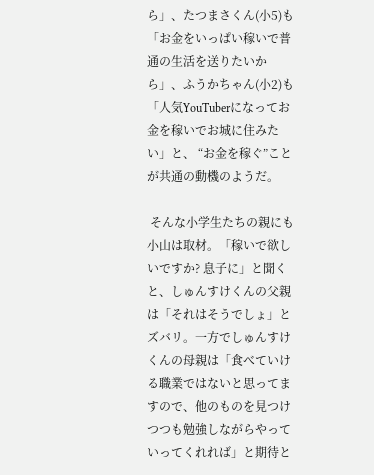ら」、たつまさくん(小5)も「お金をいっぱい稼いで普通の生活を送りたいから」、ふうかちゃん(小2)も「人気YouTuberになってお金を稼いでお城に住みたい」と、 “お金を稼ぐ”ことが共通の動機のようだ。

 そんな小学生たちの親にも小山は取材。「稼いで欲しいですか? 息子に」と聞くと、しゅんすけくんの父親は「それはそうでしょ」とズバリ。一方でしゅんすけくんの母親は「食べていける職業ではないと思ってますので、他のものを見つけつつも勉強しながらやっていってくれれば」と期待と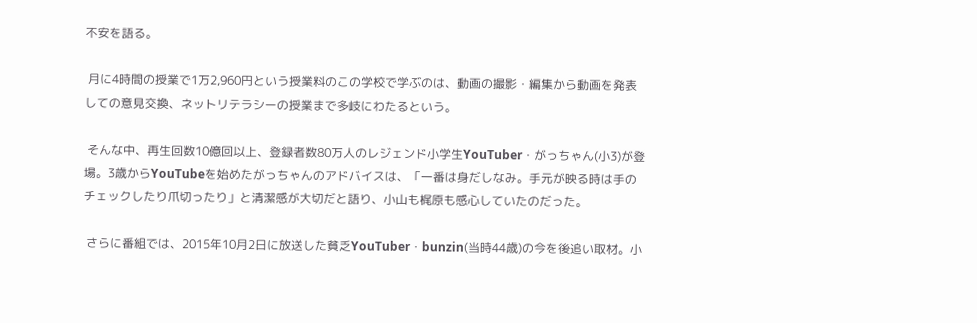不安を語る。

 月に4時間の授業で1万2,960円という授業料のこの学校で学ぶのは、動画の撮影・編集から動画を発表しての意見交換、ネットリテラシーの授業まで多岐にわたるという。

 そんな中、再生回数10億回以上、登録者数80万人のレジェンド小学生YouTuber・がっちゃん(小3)が登場。3歳からYouTubeを始めたがっちゃんのアドバイスは、「一番は身だしなみ。手元が映る時は手のチェックしたり爪切ったり」と清潔感が大切だと語り、小山も梶原も感心していたのだった。

 さらに番組では、2015年10月2日に放送した貧乏YouTuber・bunzin(当時44歳)の今を後追い取材。小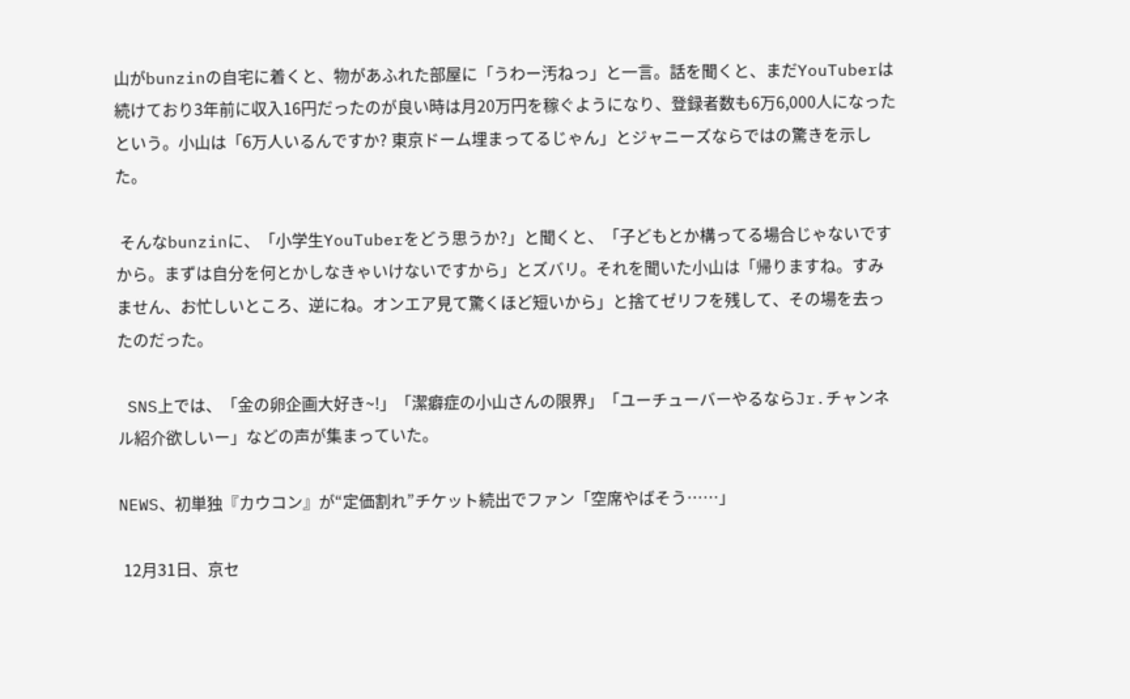山がbunzinの自宅に着くと、物があふれた部屋に「うわー汚ねっ」と一言。話を聞くと、まだYouTuberは続けており3年前に収入16円だったのが良い時は月20万円を稼ぐようになり、登録者数も6万6,000人になったという。小山は「6万人いるんですか? 東京ドーム埋まってるじゃん」とジャニーズならではの驚きを示した。

 そんなbunzinに、「小学生YouTuberをどう思うか?」と聞くと、「子どもとか構ってる場合じゃないですから。まずは自分を何とかしなきゃいけないですから」とズバリ。それを聞いた小山は「帰りますね。すみません、お忙しいところ、逆にね。オンエア見て驚くほど短いから」と捨てゼリフを残して、その場を去ったのだった。

 SNS上では、「金の卵企画大好き~!」「潔癖症の小山さんの限界」「ユーチューバーやるならJr.チャンネル紹介欲しいー」などの声が集まっていた。

NEWS、初単独『カウコン』が“定価割れ”チケット続出でファン「空席やばそう……」

 12月31日、京セ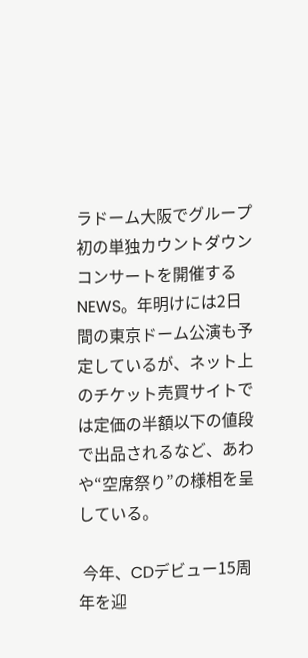ラドーム大阪でグループ初の単独カウントダウンコンサートを開催するNEWS。年明けには2日間の東京ドーム公演も予定しているが、ネット上のチケット売買サイトでは定価の半額以下の値段で出品されるなど、あわや“空席祭り”の様相を呈している。

 今年、CDデビュー15周年を迎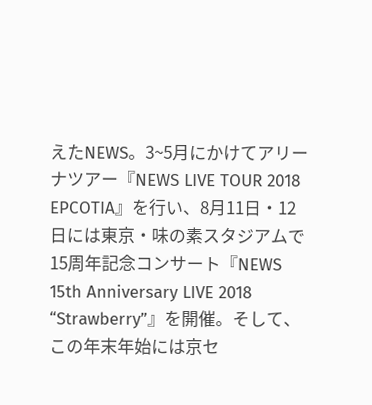えたNEWS。3~5月にかけてアリーナツアー『NEWS LIVE TOUR 2018 EPCOTIA』を行い、8月11日・12日には東京・味の素スタジアムで15周年記念コンサート『NEWS 15th Anniversary LIVE 2018 “Strawberry”』を開催。そして、この年末年始には京セ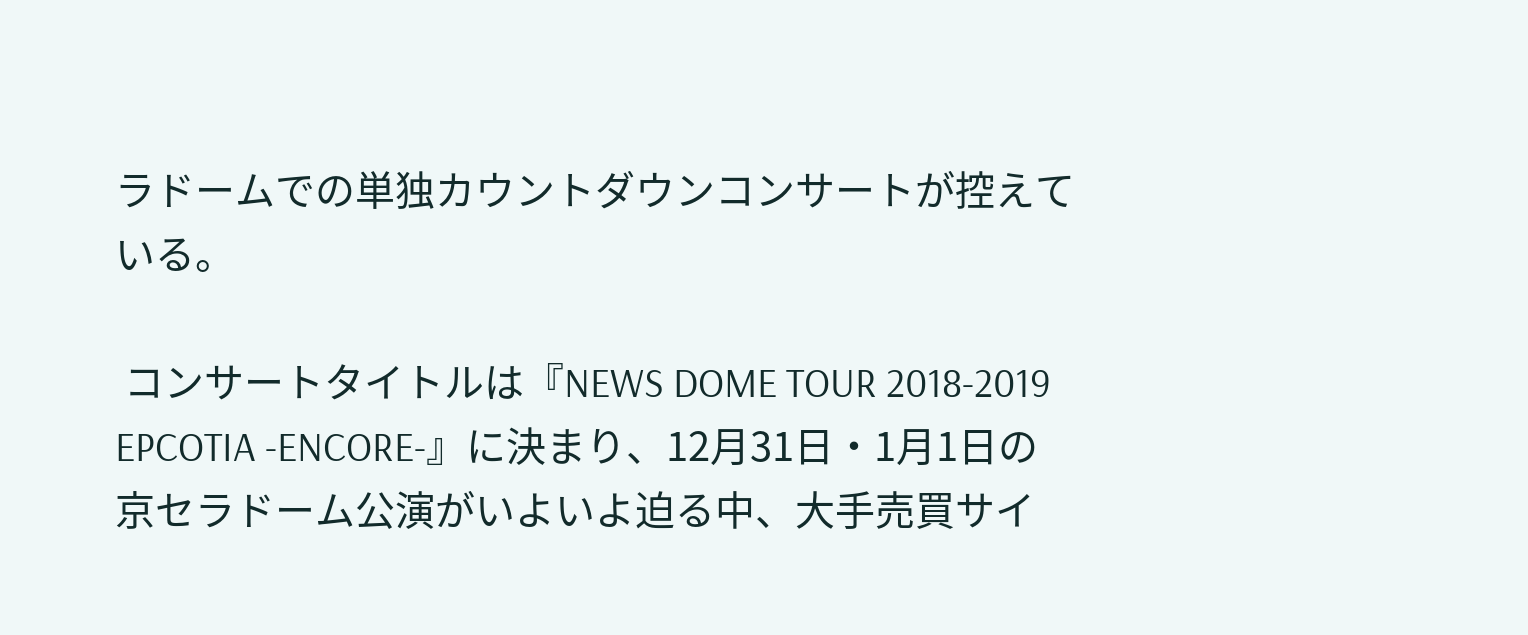ラドームでの単独カウントダウンコンサートが控えている。

 コンサートタイトルは『NEWS DOME TOUR 2018-2019 EPCOTIA -ENCORE-』に決まり、12月31日・1月1日の京セラドーム公演がいよいよ迫る中、大手売買サイ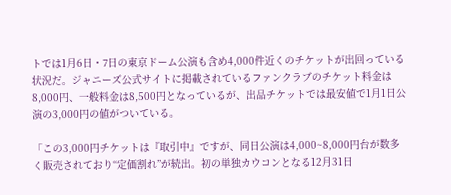トでは1月6日・7日の東京ドーム公演も含め4,000件近くのチケットが出回っている状況だ。ジャニーズ公式サイトに掲載されているファンクラブのチケット料金は8,000円、一般料金は8,500円となっているが、出品チケットでは最安値で1月1日公演の3,000円の値がついている。

「この3,000円チケットは『取引中』ですが、同日公演は4,000~8,000円台が数多く販売されており“定価割れ”が続出。初の単独カウコンとなる12月31日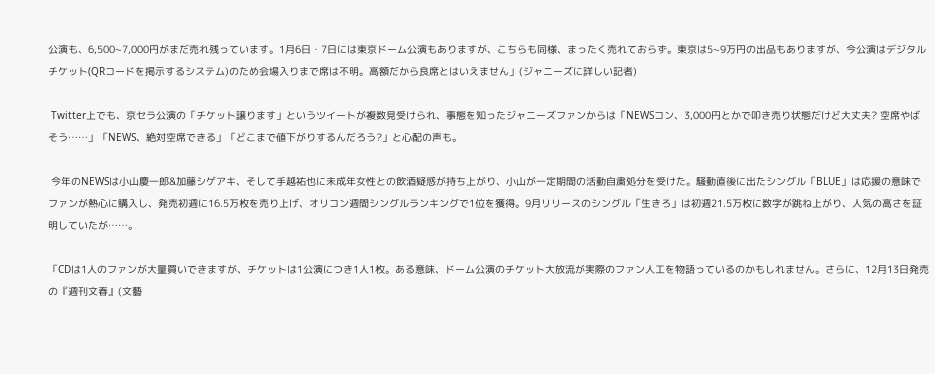公演も、6,500~7,000円がまだ売れ残っています。1月6日・7日には東京ドーム公演もありますが、こちらも同様、まったく売れておらず。東京は5~9万円の出品もありますが、今公演はデジタルチケット(QRコードを掲示するシステム)のため会場入りまで席は不明。高額だから良席とはいえません」(ジャニーズに詳しい記者)

 Twitter上でも、京セラ公演の「チケット譲ります」というツイートが複数見受けられ、事態を知ったジャニーズファンからは「NEWSコン、3,000円とかで叩き売り状態だけど大丈夫? 空席やばそう……」「NEWS、絶対空席できる」「どこまで値下がりするんだろう?」と心配の声も。

 今年のNEWSは小山慶一郎&加藤シゲアキ、そして手越祐也に未成年女性との飲酒疑惑が持ち上がり、小山が一定期間の活動自粛処分を受けた。騒動直後に出たシングル「BLUE」は応援の意味でファンが熱心に購入し、発売初週に16.5万枚を売り上げ、オリコン週間シングルランキングで1位を獲得。9月リリースのシングル「生きろ」は初週21.5万枚に数字が跳ね上がり、人気の高さを証明していたが……。

「CDは1人のファンが大量買いできますが、チケットは1公演につき1人1枚。ある意味、ドーム公演のチケット大放流が実際のファン人工を物語っているのかもしれません。さらに、12月13日発売の『週刊文春』(文藝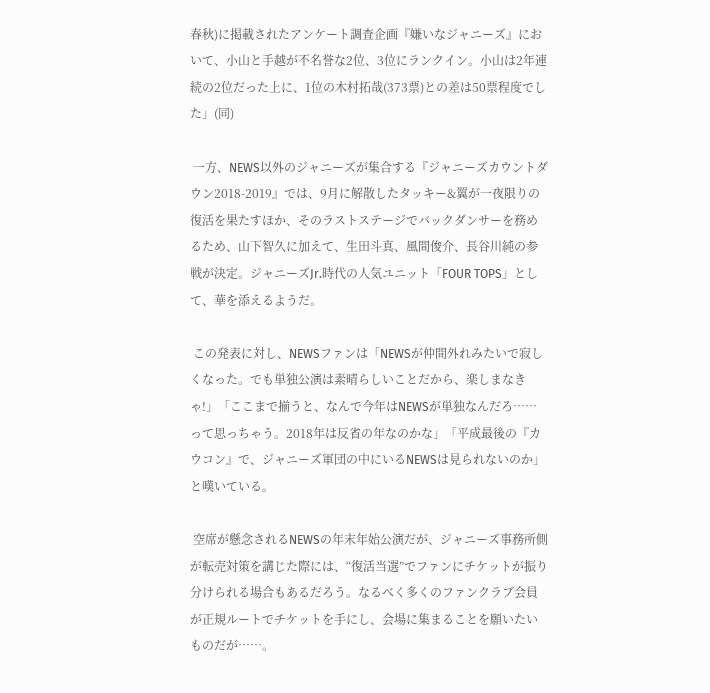春秋)に掲載されたアンケート調査企画『嫌いなジャニーズ』において、小山と手越が不名誉な2位、3位にランクイン。小山は2年連続の2位だった上に、1位の木村拓哉(373票)との差は50票程度でした」(同)

 一方、NEWS以外のジャニーズが集合する『ジャニーズカウントダウン2018-2019』では、9月に解散したタッキー&翼が一夜限りの復活を果たすほか、そのラストステージでバックダンサーを務めるため、山下智久に加えて、生田斗真、風間俊介、長谷川純の参戦が決定。ジャニーズJr.時代の人気ユニット「FOUR TOPS」として、華を添えるようだ。

 この発表に対し、NEWSファンは「NEWSが仲間外れみたいで寂しくなった。でも単独公演は素晴らしいことだから、楽しまなきゃ!」「ここまで揃うと、なんで今年はNEWSが単独なんだろ……って思っちゃう。2018年は反省の年なのかな」「平成最後の『カウコン』で、ジャニーズ軍団の中にいるNEWSは見られないのか」と嘆いている。

 空席が懸念されるNEWSの年末年始公演だが、ジャニーズ事務所側が転売対策を講じた際には、“復活当選”でファンにチケットが振り分けられる場合もあるだろう。なるべく多くのファンクラブ会員が正規ルートでチケットを手にし、会場に集まることを願いたいものだが……。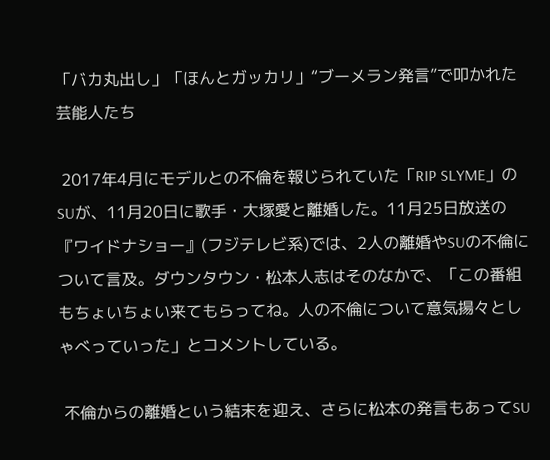「バカ丸出し」「ほんとガッカリ」“ブーメラン発言”で叩かれた芸能人たち

 2017年4月にモデルとの不倫を報じられていた「RIP SLYME」のSUが、11月20日に歌手・大塚愛と離婚した。11月25日放送の『ワイドナショー』(フジテレビ系)では、2人の離婚やSUの不倫について言及。ダウンタウン・松本人志はそのなかで、「この番組もちょいちょい来てもらってね。人の不倫について意気揚々としゃべっていった」とコメントしている。

 不倫からの離婚という結末を迎え、さらに松本の発言もあってSU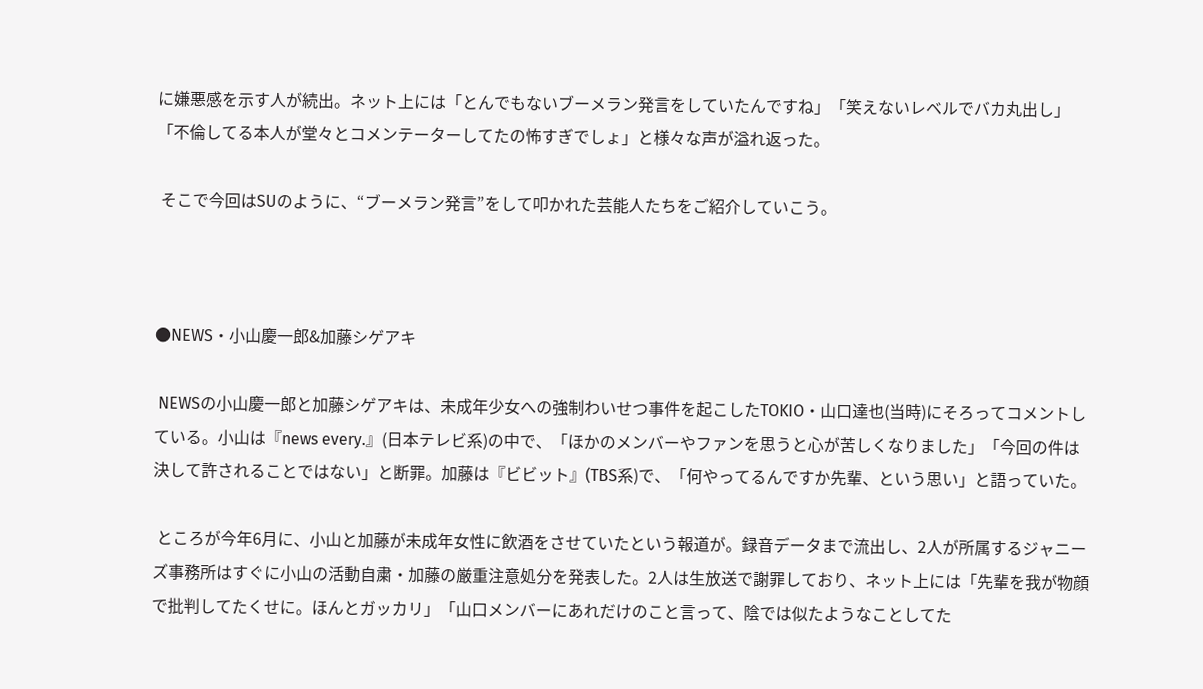に嫌悪感を示す人が続出。ネット上には「とんでもないブーメラン発言をしていたんですね」「笑えないレベルでバカ丸出し」「不倫してる本人が堂々とコメンテーターしてたの怖すぎでしょ」と様々な声が溢れ返った。

 そこで今回はSUのように、“ブーメラン発言”をして叩かれた芸能人たちをご紹介していこう。



●NEWS・小山慶一郎&加藤シゲアキ

 NEWSの小山慶一郎と加藤シゲアキは、未成年少女への強制わいせつ事件を起こしたTOKIO・山口達也(当時)にそろってコメントしている。小山は『news every.』(日本テレビ系)の中で、「ほかのメンバーやファンを思うと心が苦しくなりました」「今回の件は決して許されることではない」と断罪。加藤は『ビビット』(TBS系)で、「何やってるんですか先輩、という思い」と語っていた。

 ところが今年6月に、小山と加藤が未成年女性に飲酒をさせていたという報道が。録音データまで流出し、2人が所属するジャニーズ事務所はすぐに小山の活動自粛・加藤の厳重注意処分を発表した。2人は生放送で謝罪しており、ネット上には「先輩を我が物顔で批判してたくせに。ほんとガッカリ」「山口メンバーにあれだけのこと言って、陰では似たようなことしてた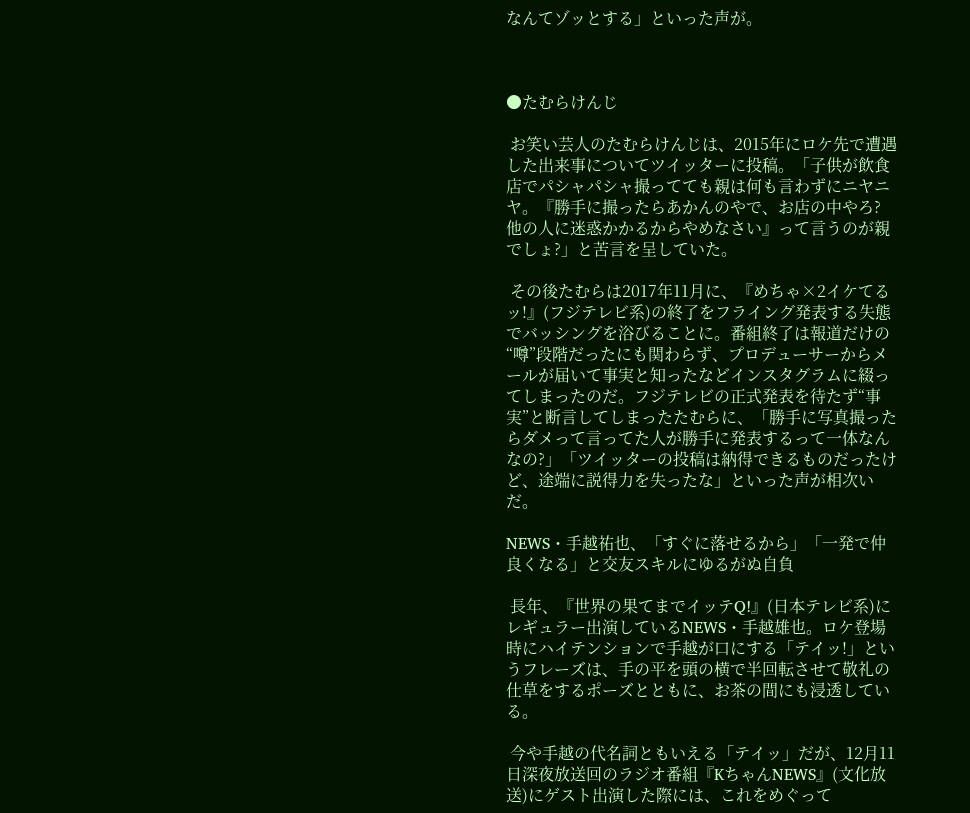なんてゾッとする」といった声が。



●たむらけんじ

 お笑い芸人のたむらけんじは、2015年にロケ先で遭遇した出来事についてツイッターに投稿。「子供が飲食店でパシャパシャ撮ってても親は何も言わずにニヤニヤ。『勝手に撮ったらあかんのやで、お店の中やろ? 他の人に迷惑かかるからやめなさい』って言うのが親でしょ?」と苦言を呈していた。

 その後たむらは2017年11月に、『めちゃ×2イケてるッ!』(フジテレビ系)の終了をフライング発表する失態でバッシングを浴びることに。番組終了は報道だけの“噂”段階だったにも関わらず、プロデューサーからメールが届いて事実と知ったなどインスタグラムに綴ってしまったのだ。フジテレビの正式発表を待たず“事実”と断言してしまったたむらに、「勝手に写真撮ったらダメって言ってた人が勝手に発表するって一体なんなの?」「ツイッターの投稿は納得できるものだったけど、途端に説得力を失ったな」といった声が相次いだ。

NEWS・手越祐也、「すぐに落せるから」「一発で仲良くなる」と交友スキルにゆるがぬ自負

 長年、『世界の果てまでイッテQ!』(日本テレビ系)にレギュラー出演しているNEWS・手越雄也。ロケ登場時にハイテンションで手越が口にする「テイッ!」というフレーズは、手の平を頭の横で半回転させて敬礼の仕草をするポーズとともに、お茶の間にも浸透している。

 今や手越の代名詞ともいえる「テイッ」だが、12月11日深夜放送回のラジオ番組『KちゃんNEWS』(文化放送)にゲスト出演した際には、これをめぐって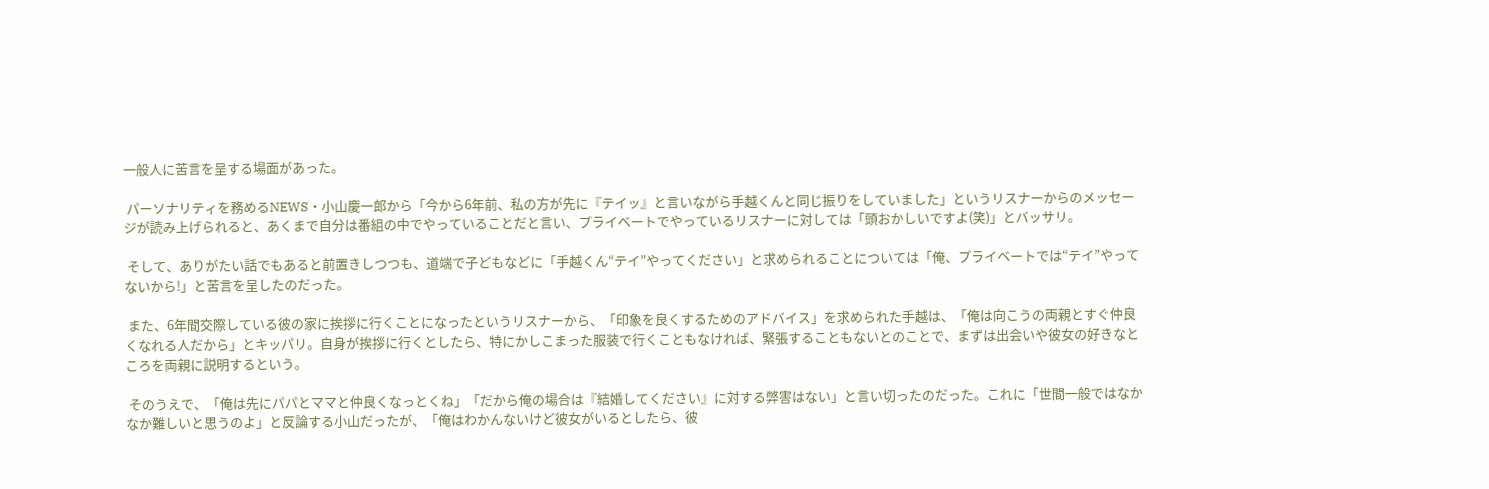一般人に苦言を呈する場面があった。

 パーソナリティを務めるNEWS・小山慶一郎から「今から6年前、私の方が先に『テイッ』と言いながら手越くんと同じ振りをしていました」というリスナーからのメッセージが読み上げられると、あくまで自分は番組の中でやっていることだと言い、プライベートでやっているリスナーに対しては「頭おかしいですよ(笑)」とバッサリ。

 そして、ありがたい話でもあると前置きしつつも、道端で子どもなどに「手越くん“テイ”やってください」と求められることについては「俺、プライベートでは“テイ”やってないから!」と苦言を呈したのだった。

 また、6年間交際している彼の家に挨拶に行くことになったというリスナーから、「印象を良くするためのアドバイス」を求められた手越は、「俺は向こうの両親とすぐ仲良くなれる人だから」とキッパリ。自身が挨拶に行くとしたら、特にかしこまった服装で行くこともなければ、緊張することもないとのことで、まずは出会いや彼女の好きなところを両親に説明するという。

 そのうえで、「俺は先にパパとママと仲良くなっとくね」「だから俺の場合は『結婚してください』に対する弊害はない」と言い切ったのだった。これに「世間一般ではなかなか難しいと思うのよ」と反論する小山だったが、「俺はわかんないけど彼女がいるとしたら、彼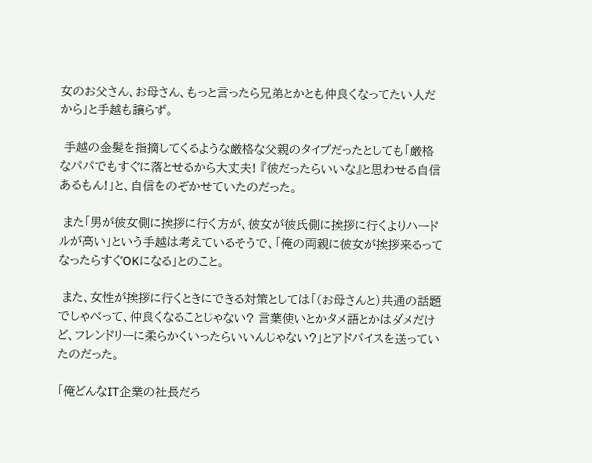女のお父さん、お母さん、もっと言ったら兄弟とかとも仲良くなってたい人だから」と手越も譲らず。

 手越の金髪を指摘してくるような厳格な父親のタイプだったとしても「厳格なパパでもすぐに落とせるから大丈夫! 『彼だったらいいな』と思わせる自信あるもん!」と、自信をのぞかせていたのだった。

 また「男が彼女側に挨拶に行く方が、彼女が彼氏側に挨拶に行くよりハードルが高い」という手越は考えているそうで、「俺の両親に彼女が挨拶来るってなったらすぐOKになる」とのこと。

 また、女性が挨拶に行くときにできる対策としては「(お母さんと)共通の話題でしゃべって、仲良くなることじゃない? 言葉使いとかタメ語とかはダメだけど、フレンドリーに柔らかくいったらいいんじゃない?」とアドバイスを送っていたのだった。

「俺どんなIT企業の社長だろ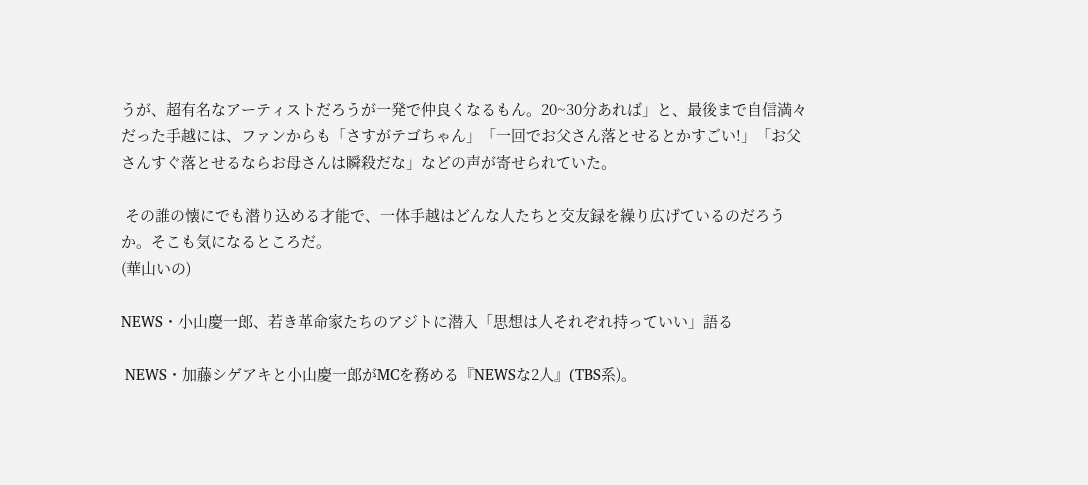うが、超有名なアーティストだろうが一発で仲良くなるもん。20~30分あれば」と、最後まで自信満々だった手越には、ファンからも「さすがテゴちゃん」「一回でお父さん落とせるとかすごい!」「お父さんすぐ落とせるならお母さんは瞬殺だな」などの声が寄せられていた。

 その誰の懐にでも潜り込める才能で、一体手越はどんな人たちと交友録を繰り広げているのだろうか。そこも気になるところだ。
(華山いの)

NEWS・小山慶一郎、若き革命家たちのアジトに潜入「思想は人それぞれ持っていい」語る

 NEWS・加藤シゲアキと小山慶一郎がMCを務める『NEWSな2人』(TBS系)。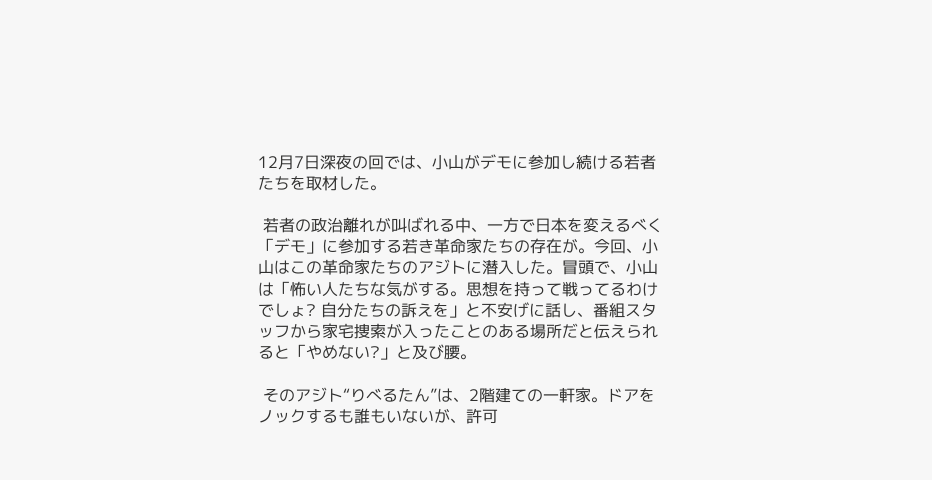12月7日深夜の回では、小山がデモに参加し続ける若者たちを取材した。

 若者の政治離れが叫ばれる中、一方で日本を変えるべく「デモ」に参加する若き革命家たちの存在が。今回、小山はこの革命家たちのアジトに潜入した。冒頭で、小山は「怖い人たちな気がする。思想を持って戦ってるわけでしょ? 自分たちの訴えを」と不安げに話し、番組スタッフから家宅捜索が入ったことのある場所だと伝えられると「やめない?」と及び腰。

 そのアジト“りべるたん”は、2階建ての一軒家。ドアをノックするも誰もいないが、許可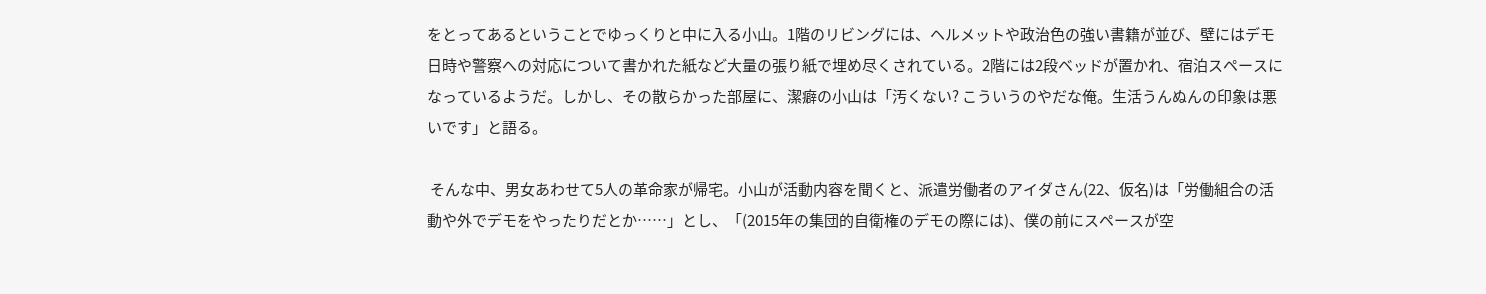をとってあるということでゆっくりと中に入る小山。1階のリビングには、ヘルメットや政治色の強い書籍が並び、壁にはデモ日時や警察への対応について書かれた紙など大量の張り紙で埋め尽くされている。2階には2段ベッドが置かれ、宿泊スペースになっているようだ。しかし、その散らかった部屋に、潔癖の小山は「汚くない? こういうのやだな俺。生活うんぬんの印象は悪いです」と語る。

 そんな中、男女あわせて5人の革命家が帰宅。小山が活動内容を聞くと、派遣労働者のアイダさん(22、仮名)は「労働組合の活動や外でデモをやったりだとか……」とし、「(2015年の集団的自衛権のデモの際には)、僕の前にスペースが空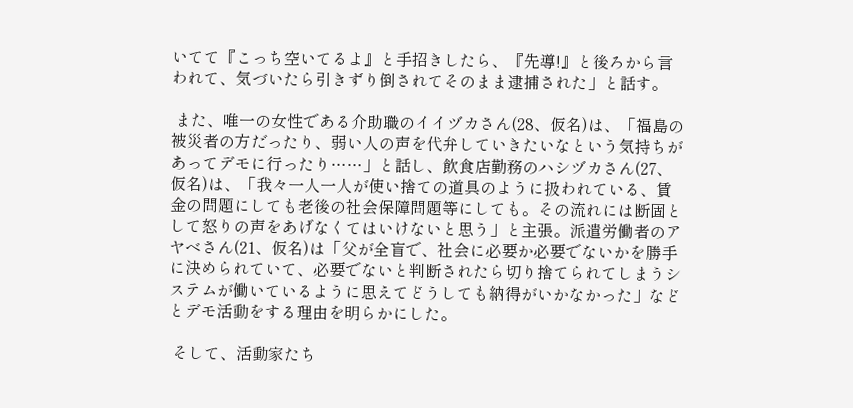いてて『こっち空いてるよ』と手招きしたら、『先導!』と後ろから言われて、気づいたら引きずり倒されてそのまま逮捕された」と話す。

 また、唯一の女性である介助職のイイヅカさん(28、仮名)は、「福島の被災者の方だったり、弱い人の声を代弁していきたいなという気持ちがあってデモに行ったり……」と話し、飲食店勤務のハシヅカさん(27、仮名)は、「我々一人一人が使い捨ての道具のように扱われている、賃金の問題にしても老後の社会保障問題等にしても。その流れには断固として怒りの声をあげなくてはいけないと思う」と主張。派遣労働者のアヤベさん(21、仮名)は「父が全盲で、社会に必要か必要でないかを勝手に決められていて、必要でないと判断されたら切り捨てられてしまうシステムが働いているように思えてどうしても納得がいかなかった」などとデモ活動をする理由を明らかにした。

 そして、活動家たち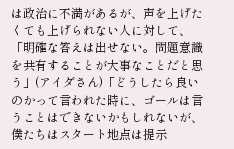は政治に不満があるが、声を上げたくても上げられない人に対して、「明確な答えは出せない。問題意識を共有することが大事なことだと思う」(アイダさん)「どうしたら良いのかって言われた時に、ゴールは言うことはできないかもしれないが、僕たちはスタート地点は提示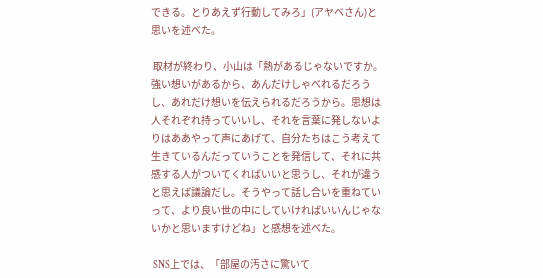できる。とりあえず行動してみろ」(アヤベさん)と思いを述べた。

 取材が終わり、小山は「熱があるじゃないですか。強い想いがあるから、あんだけしゃべれるだろうし、あれだけ想いを伝えられるだろうから。思想は人それぞれ持っていいし、それを言葉に発しないよりはああやって声にあげて、自分たちはこう考えて生きているんだっていうことを発信して、それに共感する人がついてくればいいと思うし、それが違うと思えば議論だし。そうやって話し合いを重ねていって、より良い世の中にしていければいいんじゃないかと思いますけどね」と感想を述べた。

 SNS上では、「部屋の汚さに驚いて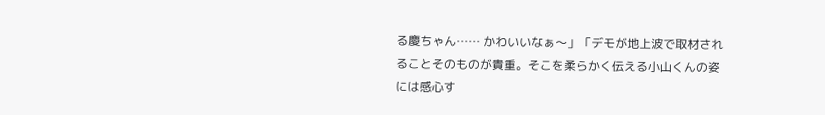る慶ちゃん…… かわいいなぁ〜」「デモが地上波で取材されることそのものが貴重。そこを柔らかく伝える小山くんの姿には感心す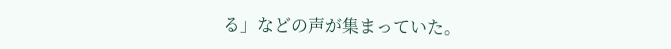る」などの声が集まっていた。